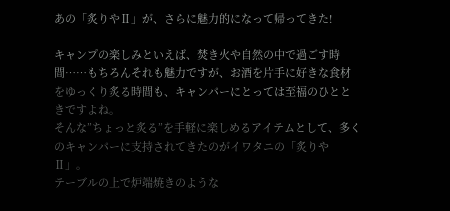あの「炙りやⅡ」が、さらに魅力的になって帰ってきた!

キャンプの楽しみといえば、焚き火や自然の中で過ごす時間……もちろんそれも魅力ですが、お酒を片手に好きな食材をゆっくり炙る時間も、キャンパーにとっては至福のひとときですよね。
そんな”ちょっと炙る”を手軽に楽しめるアイテムとして、多くのキャンパーに支持されてきたのがイワタニの「炙りやⅡ」。
テーブルの上で炉端焼きのような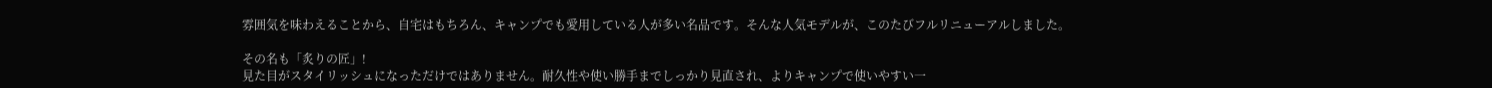雰囲気を味わえることから、自宅はもちろん、キャンプでも愛用している人が多い名品です。そんな人気モデルが、このたびフルリニューアルしました。

その名も「炙りの匠」!
見た目がスタイリッシュになっただけではありません。耐久性や使い勝手までしっかり見直され、よりキャンプで使いやすい一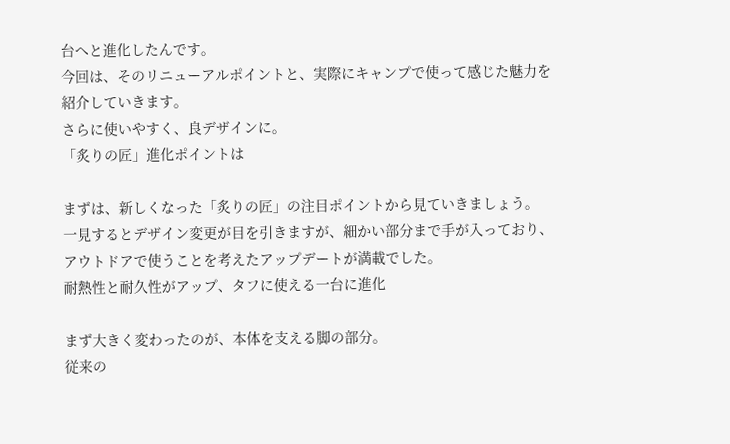台へと進化したんです。
今回は、そのリニューアルポイントと、実際にキャンプで使って感じた魅力を紹介していきます。
さらに使いやすく、良デザインに。
「炙りの匠」進化ポイントは

まずは、新しくなった「炙りの匠」の注目ポイントから見ていきましょう。
一見するとデザイン変更が目を引きますが、細かい部分まで手が入っており、アウトドアで使うことを考えたアップデートが満載でした。
耐熱性と耐久性がアップ、タフに使える一台に進化

まず大きく変わったのが、本体を支える脚の部分。
従来の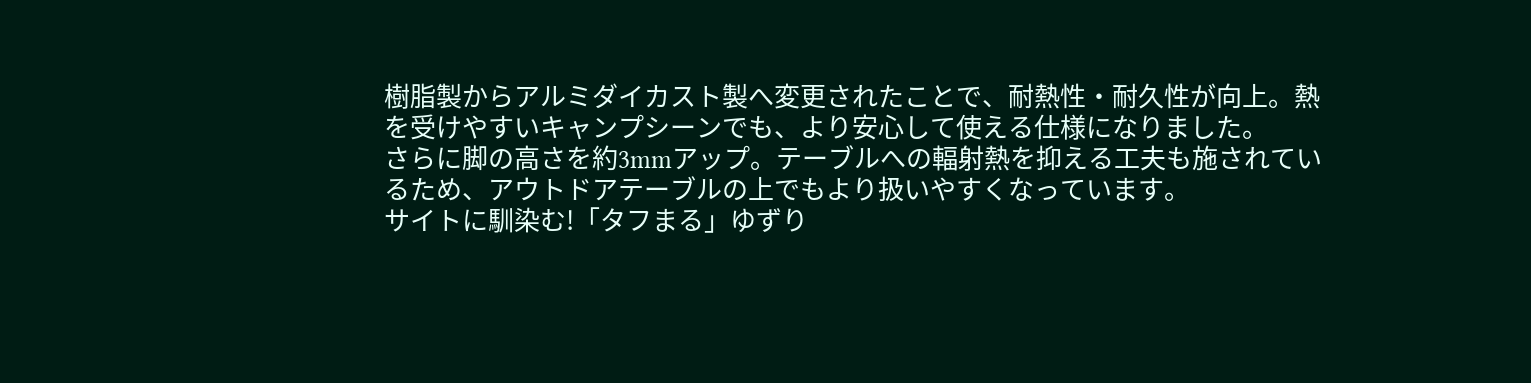樹脂製からアルミダイカスト製へ変更されたことで、耐熱性・耐久性が向上。熱を受けやすいキャンプシーンでも、より安心して使える仕様になりました。
さらに脚の高さを約3mmアップ。テーブルへの輻射熱を抑える工夫も施されているため、アウトドアテーブルの上でもより扱いやすくなっています。
サイトに馴染む!「タフまる」ゆずり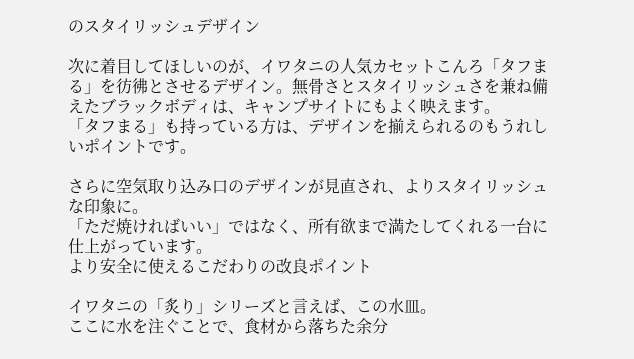のスタイリッシュデザイン

次に着目してほしいのが、イワタニの人気カセットこんろ「タフまる」を彷彿とさせるデザイン。無骨さとスタイリッシュさを兼ね備えたブラックボディは、キャンプサイトにもよく映えます。
「タフまる」も持っている方は、デザインを揃えられるのもうれしいポイントです。

さらに空気取り込み口のデザインが見直され、よりスタイリッシュな印象に。
「ただ焼ければいい」ではなく、所有欲まで満たしてくれる一台に仕上がっています。
より安全に使えるこだわりの改良ポイント

イワタニの「炙り」シリーズと言えば、この水皿。
ここに水を注ぐことで、食材から落ちた余分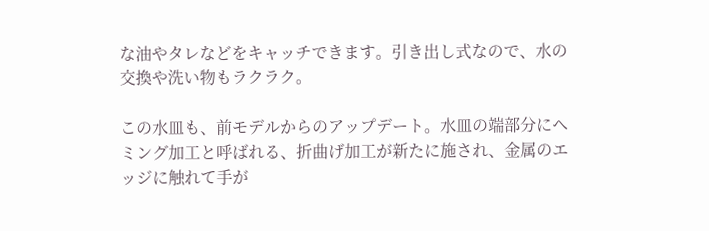な油やタレなどをキャッチできます。引き出し式なので、水の交換や洗い物もラクラク。

この水皿も、前モデルからのアップデート。水皿の端部分にヘミング加工と呼ばれる、折曲げ加工が新たに施され、金属のエッジに触れて手が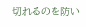切れるのを防い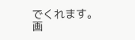でくれます。
画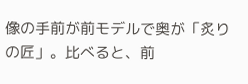像の手前が前モデルで奥が「炙りの匠」。比べると、前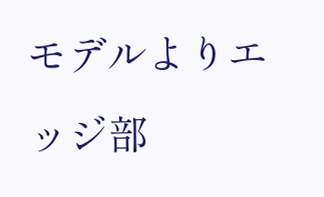モデルよりエッジ部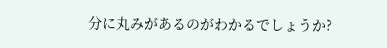分に丸みがあるのがわかるでしょうか?